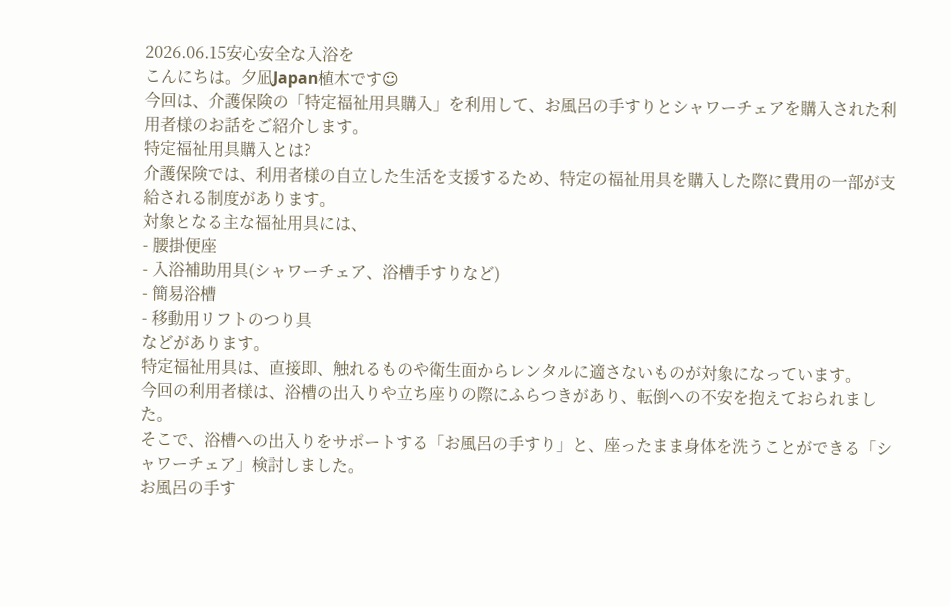2026.06.15安心安全な入浴を
こんにちは。夕凪Japan植木です☺
今回は、介護保険の「特定福祉用具購入」を利用して、お風呂の手すりとシャワーチェアを購入された利用者様のお話をご紹介します。
特定福祉用具購入とは?
介護保険では、利用者様の自立した生活を支援するため、特定の福祉用具を購入した際に費用の一部が支給される制度があります。
対象となる主な福祉用具には、
- 腰掛便座
- 入浴補助用具(シャワーチェア、浴槽手すりなど)
- 簡易浴槽
- 移動用リフトのつり具
などがあります。
特定福祉用具は、直接即、触れるものや衛生面からレンタルに適さないものが対象になっています。
今回の利用者様は、浴槽の出入りや立ち座りの際にふらつきがあり、転倒への不安を抱えておられました。
そこで、浴槽への出入りをサポートする「お風呂の手すり」と、座ったまま身体を洗うことができる「シャワーチェア」検討しました。
お風呂の手す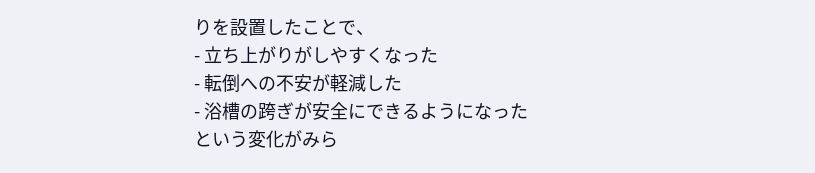りを設置したことで、
- 立ち上がりがしやすくなった
- 転倒への不安が軽減した
- 浴槽の跨ぎが安全にできるようになった
という変化がみら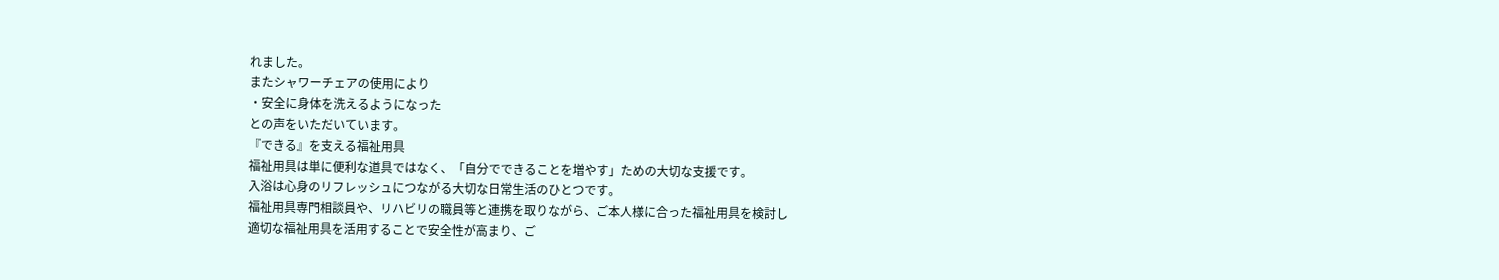れました。
またシャワーチェアの使用により
・安全に身体を洗えるようになった
との声をいただいています。
『できる』を支える福祉用具
福祉用具は単に便利な道具ではなく、「自分でできることを増やす」ための大切な支援です。
入浴は心身のリフレッシュにつながる大切な日常生活のひとつです。
福祉用具専門相談員や、リハビリの職員等と連携を取りながら、ご本人様に合った福祉用具を検討し
適切な福祉用具を活用することで安全性が高まり、ご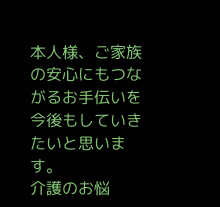本人様、ご家族の安心にもつながるお手伝いを今後もしていきたいと思います。
介護のお悩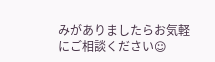みがありましたらお気軽にご相談ください☺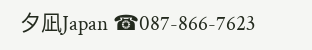夕凪Japan ☎087-866-7623